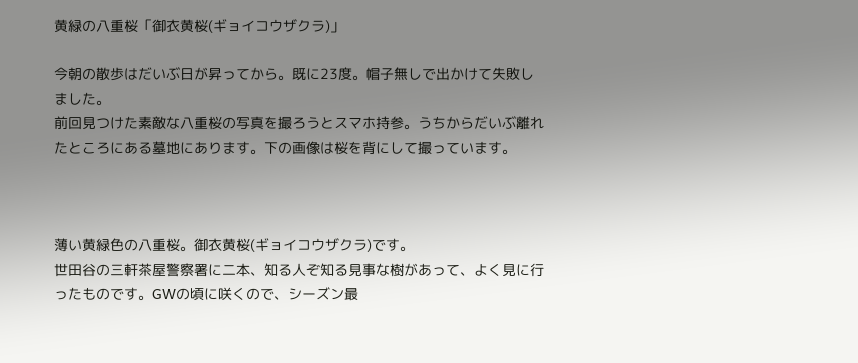黄緑の八重桜「御衣黄桜(ギョイコウザクラ)」

今朝の散歩はだいぶ日が昇ってから。既に23度。帽子無しで出かけて失敗しました。
前回見つけた素敵な八重桜の写真を撮ろうとスマホ持参。うちからだいぶ離れたところにある墓地にあります。下の画像は桜を背にして撮っています。



薄い黄緑色の八重桜。御衣黄桜(ギョイコウザクラ)です。
世田谷の三軒茶屋警察署に二本、知る人ぞ知る見事な樹があって、よく見に行ったものです。GWの頃に咲くので、シーズン最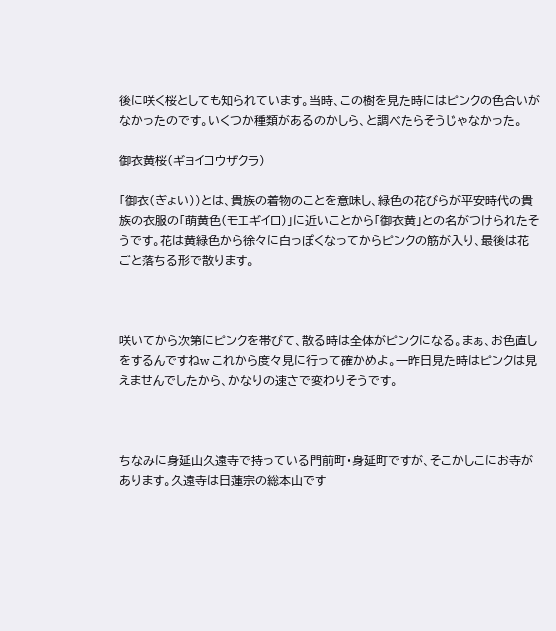後に咲く桜としても知られています。当時、この樹を見た時にはピンクの色合いがなかったのです。いくつか種類があるのかしら、と調べたらそうじゃなかった。

御衣黄桜(ギョイコウザクラ)

「御衣(ぎょい))とは、貴族の着物のことを意味し、緑色の花びらが平安時代の貴族の衣服の「萌黄色(モエギイロ)」に近いことから「御衣黄」との名がつけられたそうです。花は黄緑色から徐々に白っぽくなってからピンクの筋が入り、最後は花ごと落ちる形で散ります。



咲いてから次第にピンクを帯びて、散る時は全体がピンクになる。まぁ、お色直しをするんですねw これから度々見に行って確かめよ。一昨日見た時はピンクは見えませんでしたから、かなりの速さで変わりそうです。



ちなみに身延山久遠寺で持っている門前町・身延町ですが、そこかしこにお寺があります。久遠寺は日蓮宗の総本山です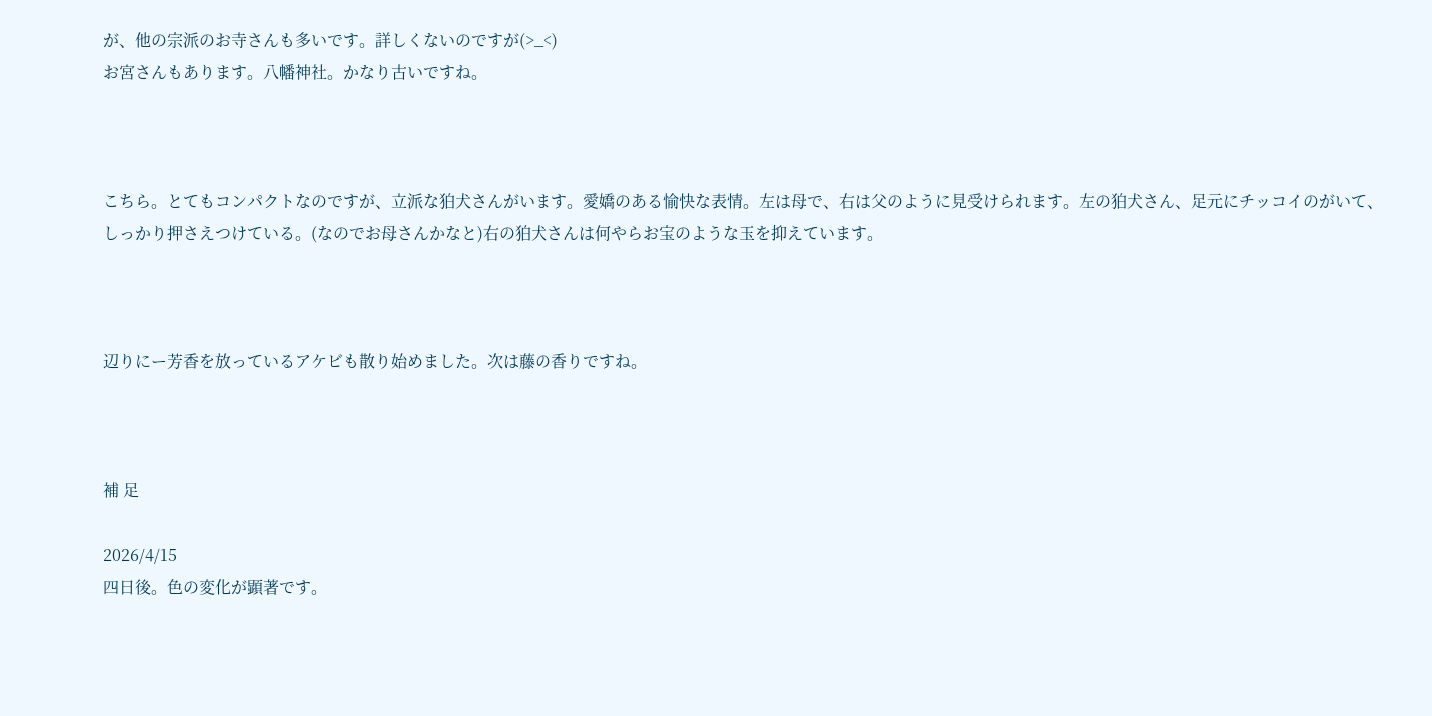が、他の宗派のお寺さんも多いです。詳しくないのですが(>_<)
お宮さんもあります。八幡神社。かなり古いですね。



こちら。とてもコンパクトなのですが、立派な狛犬さんがいます。愛嬌のある愉快な表情。左は母で、右は父のように見受けられます。左の狛犬さん、足元にチッコイのがいて、しっかり押さえつけている。(なのでお母さんかなと)右の狛犬さんは何やらお宝のような玉を抑えています。



辺りにー芳香を放っているアケビも散り始めました。次は藤の香りですね。



補 足

2026/4/15
四日後。色の変化が顕著です。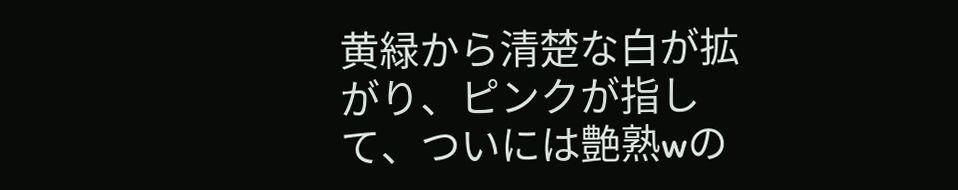黄緑から清楚な白が拡がり、ピンクが指して、ついには艶熟wの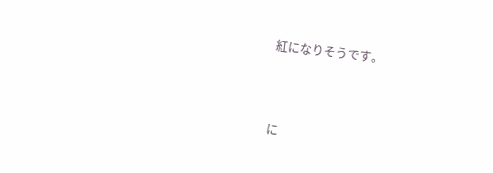紅になりそうです。



に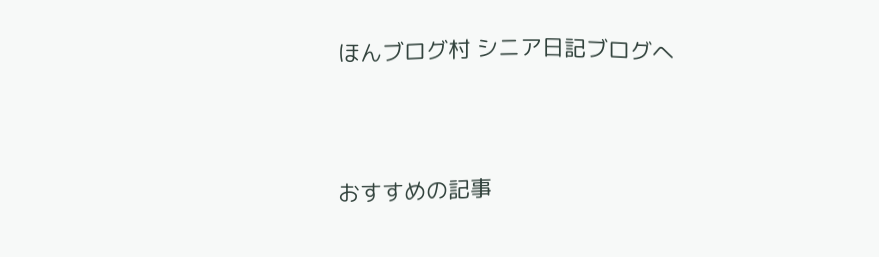ほんブログ村 シニア日記ブログへ



おすすめの記事